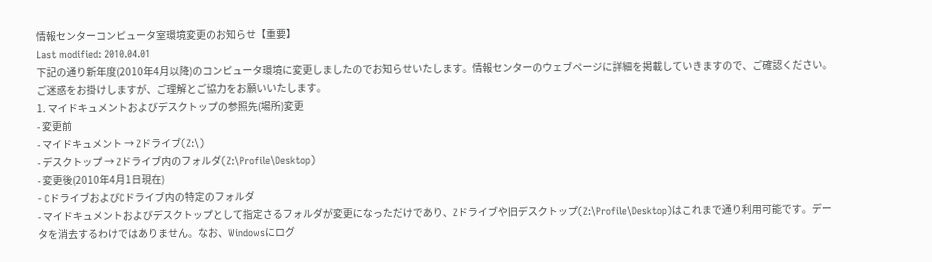情報センターコンピュータ室環境変更のお知らせ【重要】
Last modified: 2010.04.01
下記の通り新年度(2010年4月以降)のコンピュータ環境に変更しましたのでお知らせいたします。情報センターのウェブページに詳細を掲載していきますので、ご確認ください。ご迷惑をお掛けしますが、ご理解とご協力をお願いいたします。
1. マイドキュメントおよびデスクトップの参照先(場所)変更
- 変更前
- マイドキュメント → Zドライブ(Z:\)
- デスクトップ → Zドライブ内のフォルダ(Z:\Profile\Desktop)
- 変更後(2010年4月1日現在)
- CドライブおよびCドライブ内の特定のフォルダ
- マイドキュメントおよびデスクトップとして指定さるフォルダが変更になっただけであり、Zドライブや旧デスクトップ(Z:\Profile\Desktop)はこれまで通り利用可能です。データを消去するわけではありません。なお、Windowsにログ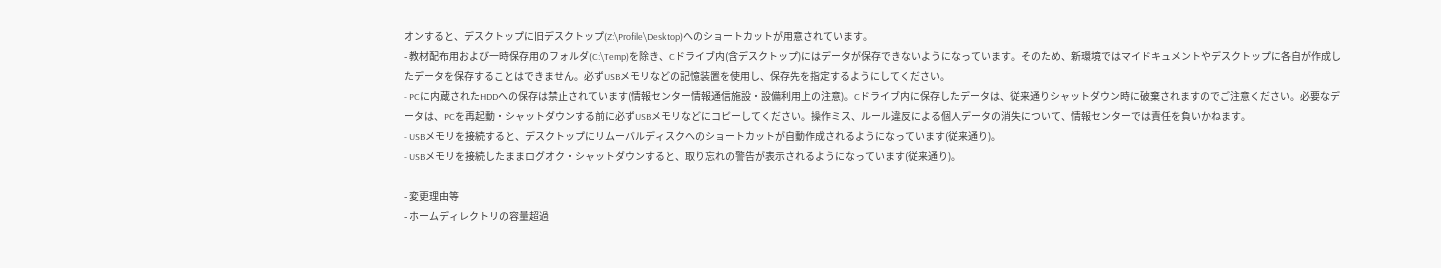オンすると、デスクトップに旧デスクトップ(Z:\Profile\Desktop)へのショートカットが用意されています。
- 教材配布用および一時保存用のフォルダ(C:\Temp)を除き、Cドライブ内(含デスクトップ)にはデータが保存できないようになっています。そのため、新環境ではマイドキュメントやデスクトップに各自が作成したデータを保存することはできません。必ずUSBメモリなどの記憶装置を使用し、保存先を指定するようにしてください。
- PCに内蔵されたHDDへの保存は禁止されています(情報センター情報通信施設・設備利用上の注意)。Cドライブ内に保存したデータは、従来通りシャットダウン時に破棄されますのでご注意ください。必要なデータは、PCを再起動・シャットダウンする前に必ずUSBメモリなどにコピーしてください。操作ミス、ルール違反による個人データの消失について、情報センターでは責任を負いかねます。
- USBメモリを接続すると、デスクトップにリムーバルディスクへのショートカットが自動作成されるようになっています(従来通り)。
- USBメモリを接続したままログオク・シャットダウンすると、取り忘れの警告が表示されるようになっています(従来通り)。

- 変更理由等
- ホームディレクトリの容量超過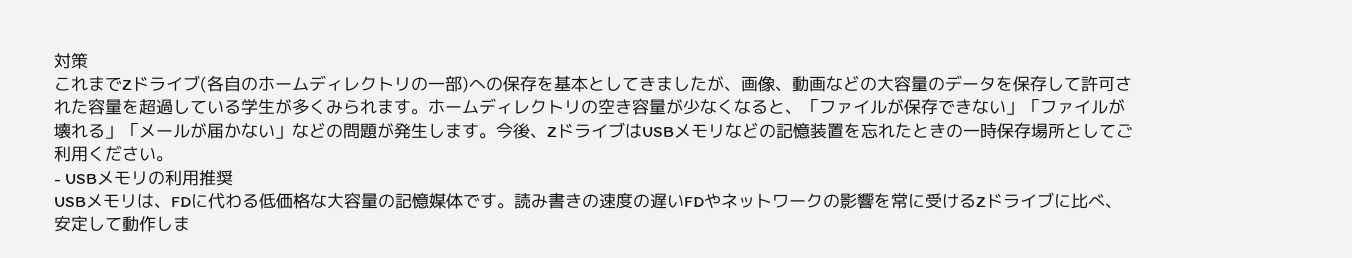対策
これまでZドライブ(各自のホームディレクトリの一部)への保存を基本としてきましたが、画像、動画などの大容量のデータを保存して許可された容量を超過している学生が多くみられます。ホームディレクトリの空き容量が少なくなると、「ファイルが保存できない」「ファイルが壊れる」「メールが届かない」などの問題が発生します。今後、ZドライブはUSBメモリなどの記憶装置を忘れたときの一時保存場所としてご利用ください。
- USBメモリの利用推奨
USBメモリは、FDに代わる低価格な大容量の記憶媒体です。読み書きの速度の遅いFDやネットワークの影響を常に受けるZドライブに比べ、安定して動作しま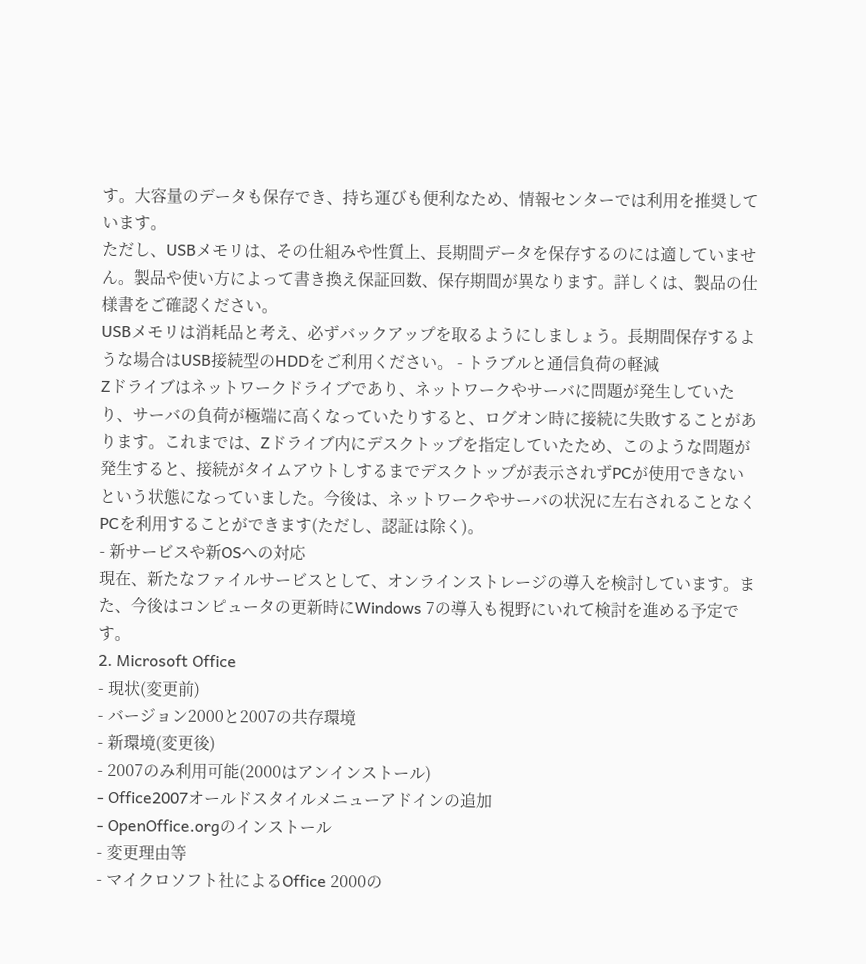す。大容量のデータも保存でき、持ち運びも便利なため、情報センターでは利用を推奨しています。
ただし、USBメモリは、その仕組みや性質上、長期間データを保存するのには適していません。製品や使い方によって書き換え保証回数、保存期間が異なります。詳しくは、製品の仕様書をご確認ください。
USBメモリは消耗品と考え、必ずバックアップを取るようにしましょう。長期間保存するような場合はUSB接続型のHDDをご利用ください。 - トラブルと通信負荷の軽減
Zドライブはネットワークドライブであり、ネットワークやサーバに問題が発生していたり、サーバの負荷が極端に高くなっていたりすると、ログオン時に接続に失敗することがあります。これまでは、Zドライブ内にデスクトップを指定していたため、このような問題が発生すると、接続がタイムアウトしするまでデスクトップが表示されずPCが使用できないという状態になっていました。今後は、ネットワークやサーバの状況に左右されることなくPCを利用することができます(ただし、認証は除く)。
- 新サービスや新OSへの対応
現在、新たなファイルサービスとして、オンラインストレージの導入を検討しています。また、今後はコンピュータの更新時にWindows 7の導入も視野にいれて検討を進める予定です。
2. Microsoft Office
- 現状(変更前)
- バージョン2000と2007の共存環境
- 新環境(変更後)
- 2007のみ利用可能(2000はアンインストール)
- Office2007オールドスタイルメニューアドインの追加
- OpenOffice.orgのインストール
- 変更理由等
- マイクロソフト社によるOffice 2000の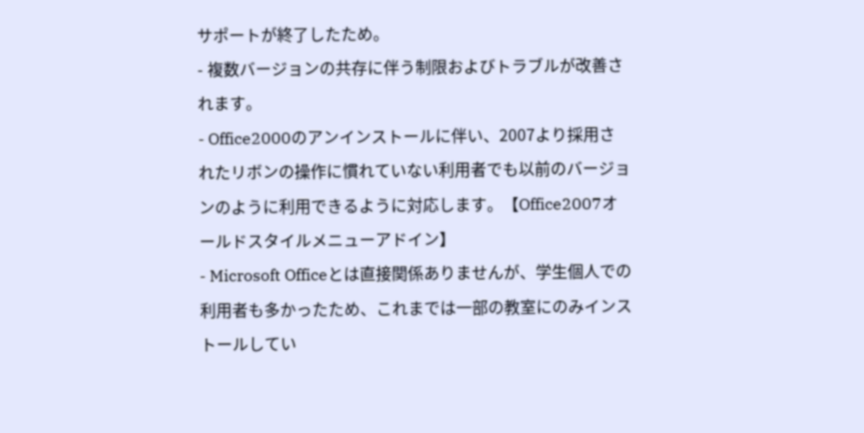サポートが終了したため。
- 複数バージョンの共存に伴う制限およびトラブルが改善されます。
- Office2000のアンインストールに伴い、2007より採用されたリボンの操作に慣れていない利用者でも以前のバージョンのように利用できるように対応します。【Office2007オールドスタイルメニューアドイン】
- Microsoft Officeとは直接関係ありませんが、学生個人での利用者も多かったため、これまでは一部の教室にのみインストールしてい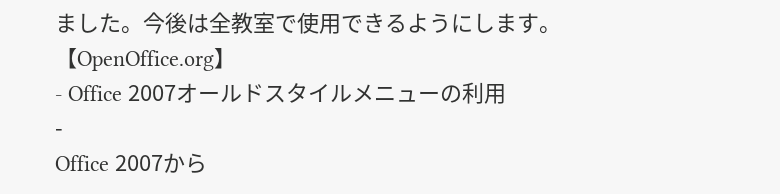ました。今後は全教室で使用できるようにします。【OpenOffice.org】
- Office 2007オールドスタイルメニューの利用
-
Office 2007から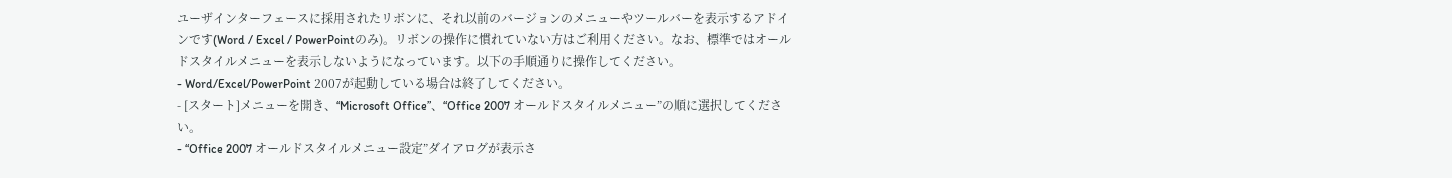ユーザインターフェースに採用されたリボンに、それ以前のバージョンのメニューやツールバーを表示するアドインです(Word / Excel / PowerPointのみ)。リボンの操作に慣れていない方はご利用ください。なお、標準ではオールドスタイルメニューを表示しないようになっています。以下の手順通りに操作してください。
- Word/Excel/PowerPoint 2007が起動している場合は終了してください。
- [スタート]メニューを開き、“Microsoft Office”、“Office 2007 オールドスタイルメニュー”の順に選択してください。
- “Office 2007 オールドスタイルメニュー設定”ダイアログが表示さ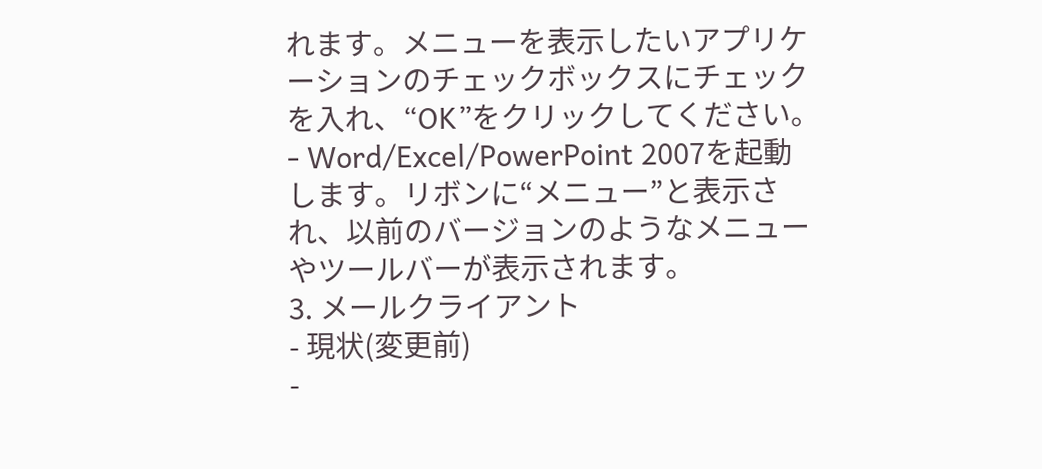れます。メニューを表示したいアプリケーションのチェックボックスにチェックを入れ、“OK”をクリックしてください。
- Word/Excel/PowerPoint 2007を起動します。リボンに“メニュー”と表示され、以前のバージョンのようなメニューやツールバーが表示されます。
3. メールクライアント
- 現状(変更前)
-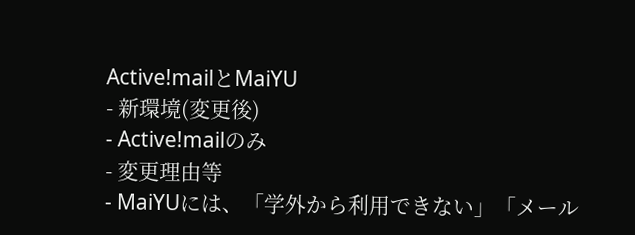Active!mailとMaiYU
- 新環境(変更後)
- Active!mailのみ
- 変更理由等
- MaiYUには、「学外から利用できない」「メール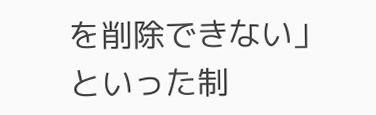を削除できない」といった制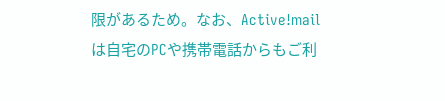限があるため。なお、Active!mailは自宅のPCや携帯電話からもご利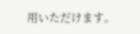用いただけます。